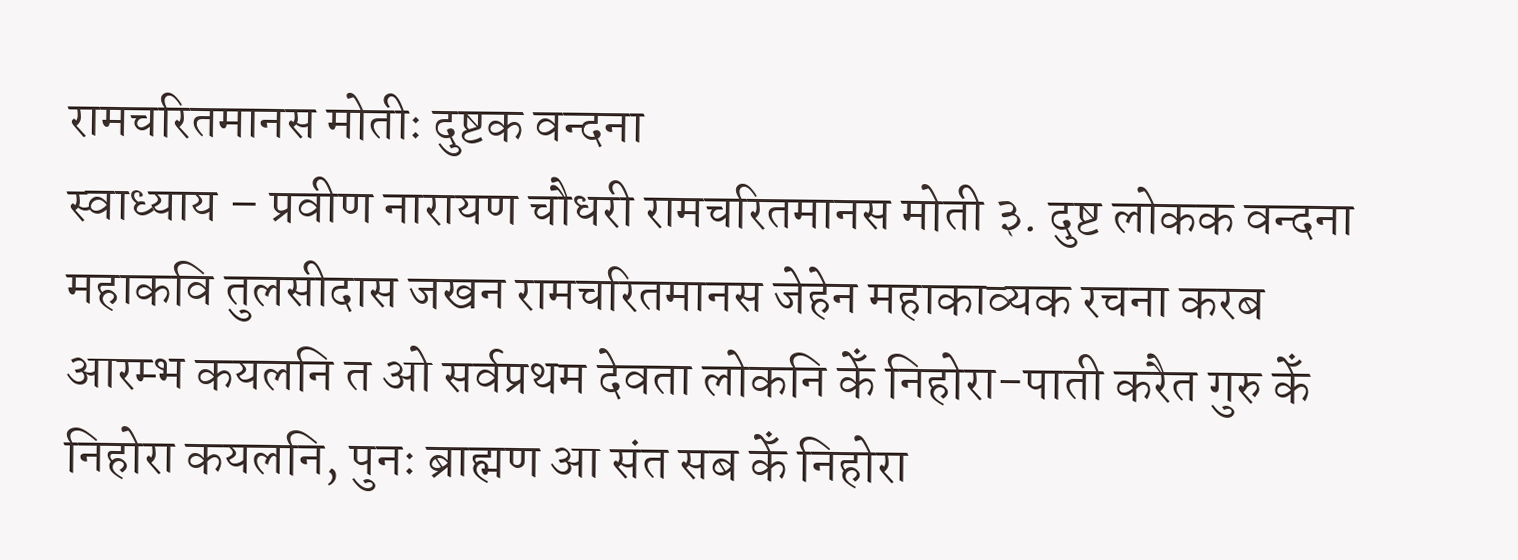रामचरितमानस मोतीः दुष्टक वन्दना
स्वाध्याय – प्रवीण नारायण चौधरी रामचरितमानस मोती ३. दुष्ट लोकक वन्दना महाकवि तुलसीदास जखन रामचरितमानस जेहेन महाकाव्यक रचना करब आरम्भ कयलनि त ओ सर्वप्रथम देवता लोकनि केँ निहोरा-पाती करैत गुरु केँ निहोरा कयलनि, पुनः ब्राह्मण आ संत सब केँ निहोरा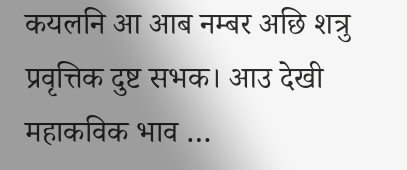कयलनि आ आब नम्बर अछि शत्रु प्रवृत्तिक दुष्ट सभक। आउ देखी महाकविक भाव …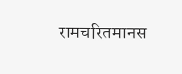रामचरितमानस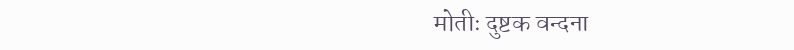मोतीः दुष्टक वन्दना